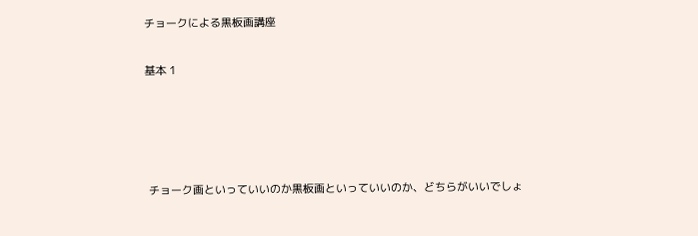チョークによる黒板画講座

基本 1




 チョーク画といっていいのか黒板画といっていいのか、どちらがいいでしょ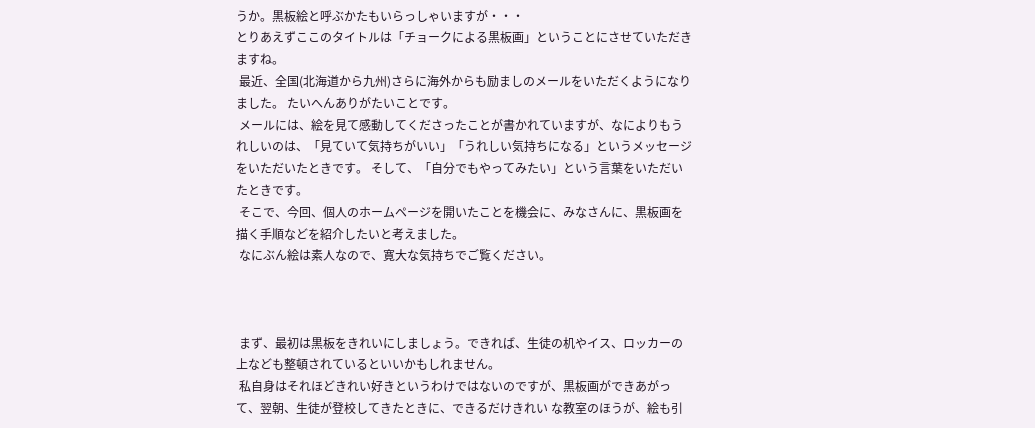うか。黒板絵と呼ぶかたもいらっしゃいますが・・・
とりあえずここのタイトルは「チョークによる黒板画」ということにさせていただきますね。
 最近、全国(北海道から九州)さらに海外からも励ましのメールをいただくようになりました。 たいへんありがたいことです。
 メールには、絵を見て感動してくださったことが書かれていますが、なによりもうれしいのは、「見ていて気持ちがいい」「うれしい気持ちになる」というメッセージをいただいたときです。 そして、「自分でもやってみたい」という言葉をいただいたときです。
 そこで、今回、個人のホームページを開いたことを機会に、みなさんに、黒板画を描く手順などを紹介したいと考えました。
 なにぶん絵は素人なので、寛大な気持ちでご覧ください。



 まず、最初は黒板をきれいにしましょう。できれば、生徒の机やイス、ロッカーの上なども整頓されているといいかもしれません。
 私自身はそれほどきれい好きというわけではないのですが、黒板画ができあがって、翌朝、生徒が登校してきたときに、できるだけきれい な教室のほうが、絵も引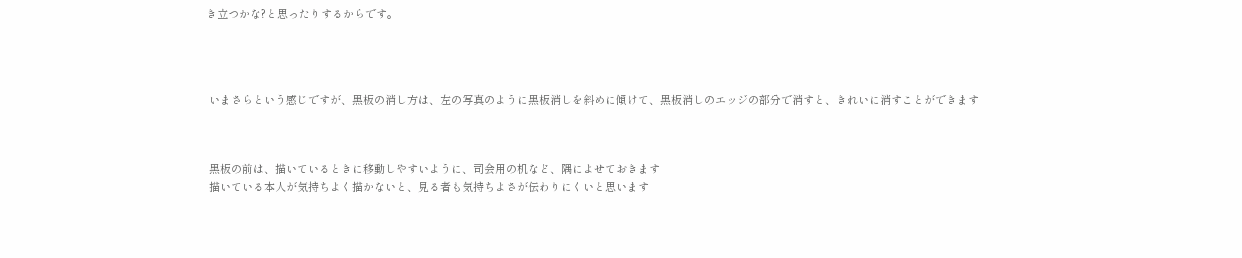き立つかな?と思ったりするからです。




 いまさらという感じですが、黒板の消し方は、左の写真のように黒板消しを斜めに傾けて、黒板消しのエッジの部分で消すと、きれいに消すことができます



 黒板の前は、描いているときに移動しやすいように、司会用の机など、隅によせておきます
 描いている本人が気持ちよく描かないと、見る者も気持ちよさが伝わりにくいと思います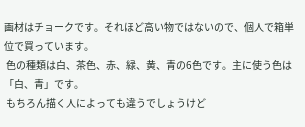画材はチョークです。それほど高い物ではないので、個人で箱単位で買っています。
 色の種類は白、茶色、赤、緑、黄、青の6色です。主に使う色は「白、青」です。
 もちろん描く人によっても違うでしょうけど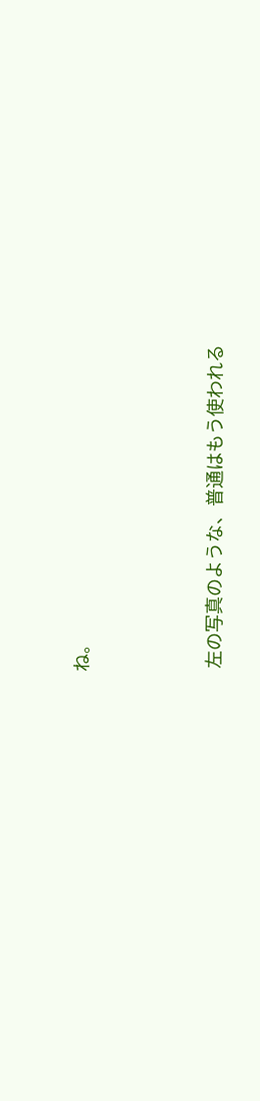ね。




 左の写真のような、普通はもう使われる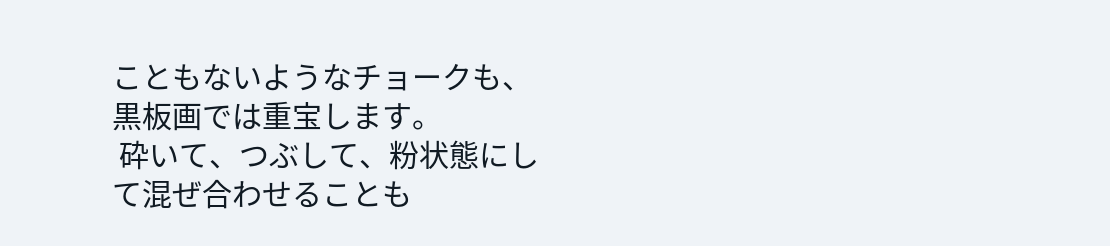こともないようなチョークも、黒板画では重宝します。
 砕いて、つぶして、粉状態にして混ぜ合わせることも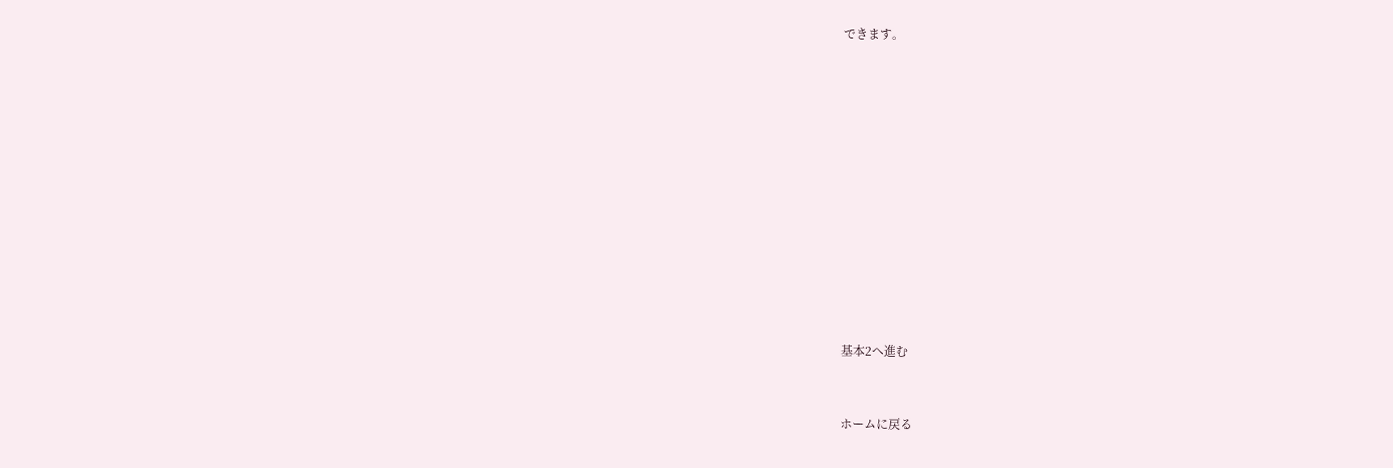できます。












基本2へ進む


ホームに戻る